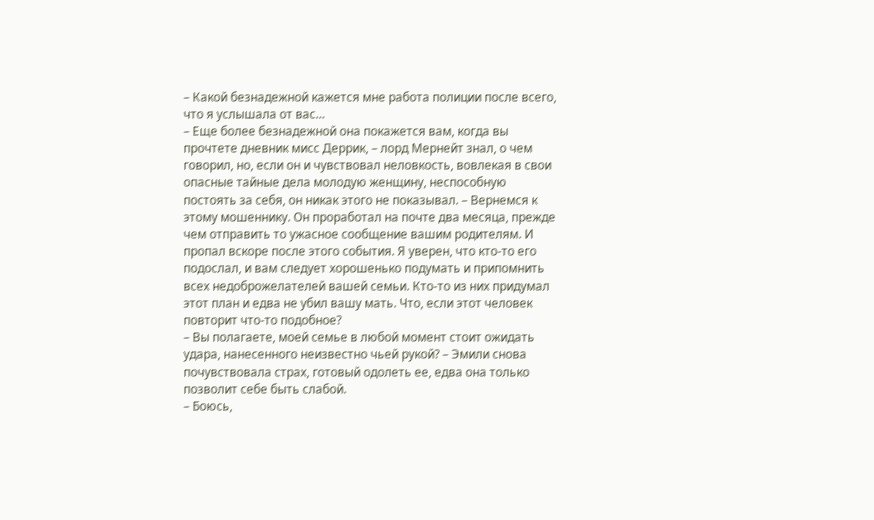– Какой безнадежной кажется мне работа полиции после всего, что я услышала от вас…
– Еще более безнадежной она покажется вам, когда вы прочтете дневник мисс Деррик, – лорд Мернейт знал, о чем говорил, но, если он и чувствовал неловкость, вовлекая в свои опасные тайные дела молодую женщину, неспособную постоять за себя, он никак этого не показывал. – Вернемся к этому мошеннику. Он проработал на почте два месяца, прежде чем отправить то ужасное сообщение вашим родителям. И пропал вскоре после этого события. Я уверен, что кто-то его подослал, и вам следует хорошенько подумать и припомнить всех недоброжелателей вашей семьи. Кто-то из них придумал этот план и едва не убил вашу мать. Что, если этот человек повторит что-то подобное?
– Вы полагаете, моей семье в любой момент стоит ожидать удара, нанесенного неизвестно чьей рукой? – Эмили снова почувствовала страх, готовый одолеть ее, едва она только позволит себе быть слабой.
– Боюсь,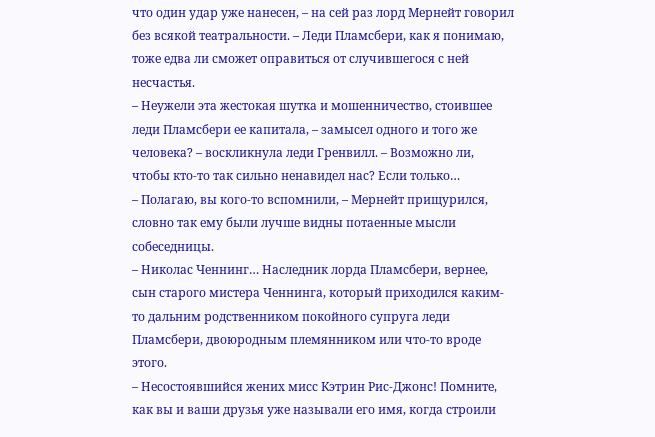что один удар уже нанесен, – на сей раз лорд Мернейт говорил без всякой театральности. – Леди Пламсбери, как я понимаю, тоже едва ли сможет оправиться от случившегося с ней несчастья.
– Неужели эта жестокая шутка и мошенничество, стоившее леди Пламсбери ее капитала, – замысел одного и того же человека? – воскликнула леди Гренвилл. – Возможно ли, чтобы кто-то так сильно ненавидел нас? Если только…
– Полагаю, вы кого-то вспомнили, – Мернейт прищурился, словно так ему были лучше видны потаенные мысли собеседницы.
– Николас Ченнинг… Наследник лорда Пламсбери, вернее, сын старого мистера Ченнинга, который приходился каким-то дальним родственником покойного супруга леди Пламсбери, двоюродным племянником или что-то вроде этого.
– Несостоявшийся жених мисс Кэтрин Рис-Джонс! Помните, как вы и ваши друзья уже называли его имя, когда строили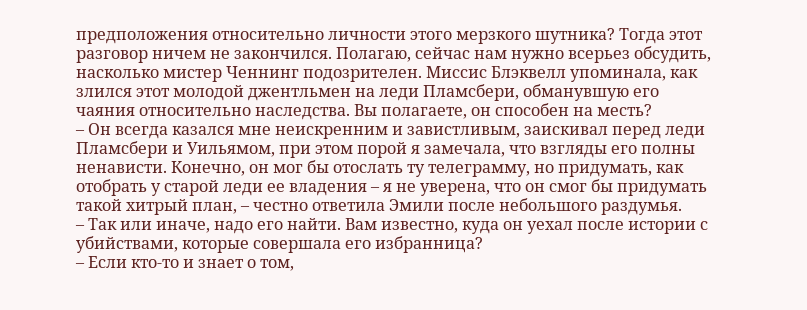предположения относительно личности этого мерзкого шутника? Тогда этот разговор ничем не закончился. Полагаю, сейчас нам нужно всерьез обсудить, насколько мистер Ченнинг подозрителен. Миссис Блэквелл упоминала, как злился этот молодой джентльмен на леди Пламсбери, обманувшую его чаяния относительно наследства. Вы полагаете, он способен на месть?
– Он всегда казался мне неискренним и завистливым, заискивал перед леди Пламсбери и Уильямом, при этом порой я замечала, что взгляды его полны ненависти. Конечно, он мог бы отослать ту телеграмму, но придумать, как отобрать у старой леди ее владения – я не уверена, что он смог бы придумать такой хитрый план, – честно ответила Эмили после небольшого раздумья.
– Так или иначе, надо его найти. Вам известно, куда он уехал после истории с убийствами, которые совершала его избранница?
– Если кто-то и знает о том,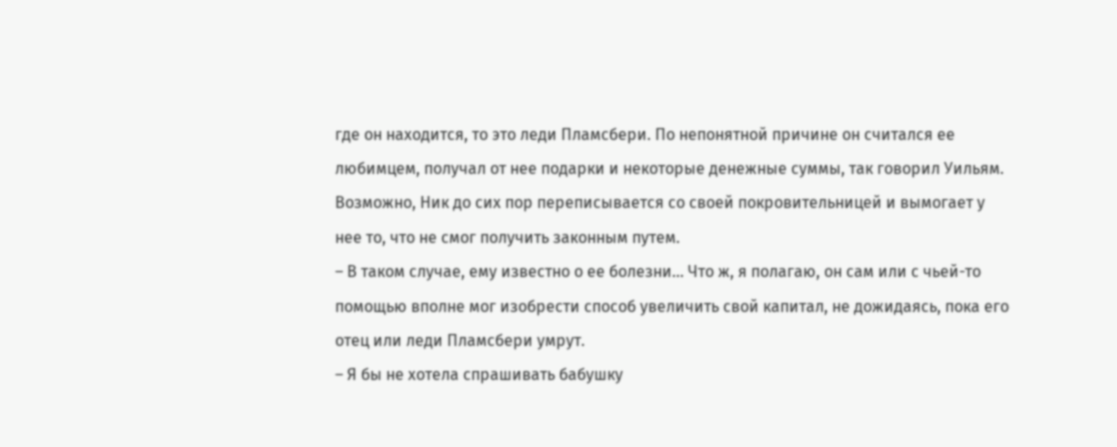где он находится, то это леди Пламсбери. По непонятной причине он считался ее любимцем, получал от нее подарки и некоторые денежные суммы, так говорил Уильям. Возможно, Ник до сих пор переписывается со своей покровительницей и вымогает у нее то, что не смог получить законным путем.
– В таком случае, ему известно о ее болезни… Что ж, я полагаю, он сам или с чьей-то помощью вполне мог изобрести способ увеличить свой капитал, не дожидаясь, пока его отец или леди Пламсбери умрут.
– Я бы не хотела спрашивать бабушку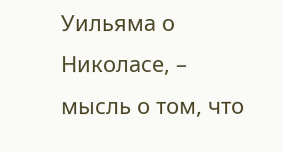Уильяма о Николасе, – мысль о том, что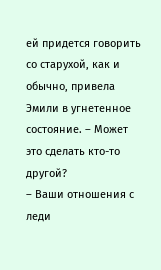ей придется говорить со старухой, как и обычно, привела Эмили в угнетенное состояние. – Может это сделать кто-то другой?
– Ваши отношения с леди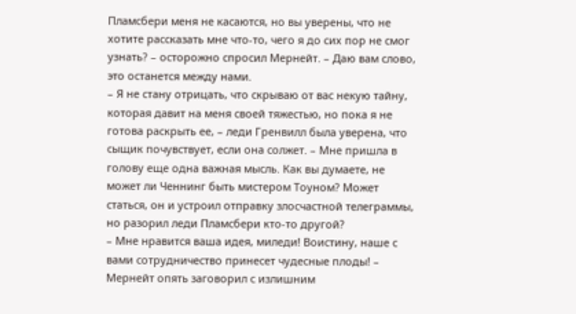Пламсбери меня не касаются, но вы уверены, что не хотите рассказать мне что-то, чего я до сих пор не смог узнать? – осторожно спросил Мернейт. – Даю вам слово, это останется между нами.
– Я не стану отрицать, что скрываю от вас некую тайну, которая давит на меня своей тяжестью, но пока я не готова раскрыть ее, – леди Гренвилл была уверена, что сыщик почувствует, если она солжет. – Мне пришла в голову еще одна важная мысль. Как вы думаете, не может ли Ченнинг быть мистером Тоуном? Может статься, он и устроил отправку злосчастной телеграммы, но разорил леди Пламсбери кто-то другой?
– Мне нравится ваша идея, миледи! Воистину, наше с вами сотрудничество принесет чудесные плоды! – Мернейт опять заговорил с излишним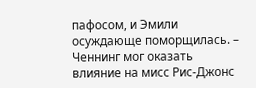пафосом, и Эмили осуждающе поморщилась. – Ченнинг мог оказать влияние на мисс Рис-Джонс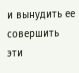и вынудить ее совершить эти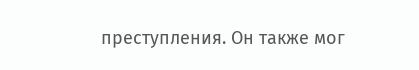преступления. Он также мог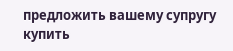предложить вашему супругу купить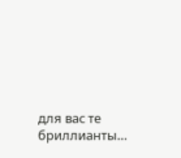для вас те бриллианты…